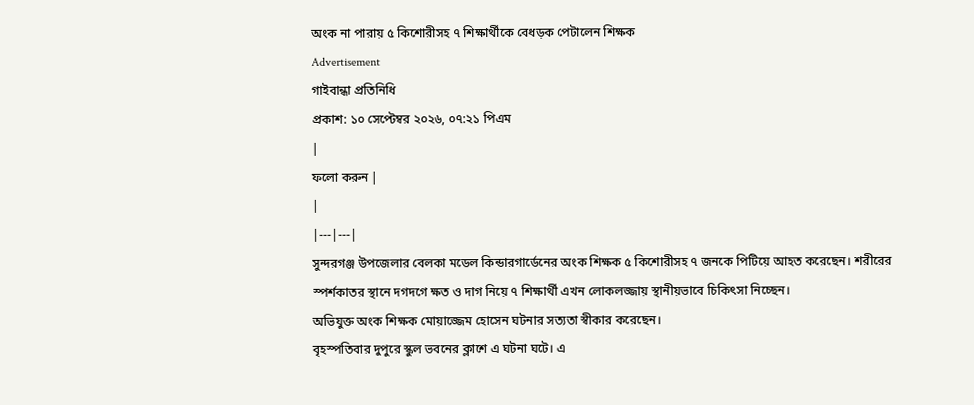অংক না পারায় ৫ কিশোরীসহ ৭ শিক্ষার্থীকে বেধড়ক পেটালেন শিক্ষক
Advertisement
গাইবান্ধা প্রতিনিধি
প্রকাশ: ১০ সেপ্টেম্বর ২০২৬, ০৭:২১ পিএম
|
ফলো করুন |
|
|---|---|
সুন্দরগঞ্জ উপজেলার বেলকা মডেল কিন্ডারগার্ডেনের অংক শিক্ষক ৫ কিশোরীসহ ৭ জনকে পিটিয়ে আহত করেছেন। শরীরের স্পর্শকাতর স্থানে দগদগে ক্ষত ও দাগ নিয়ে ৭ শিক্ষার্থী এখন লোকলজ্জায় স্থানীয়ভাবে চিকিৎসা নিচ্ছেন।
অভিযুক্ত অংক শিক্ষক মোয়াজ্জেম হোসেন ঘটনার সত্যতা স্বীকার করেছেন।
বৃহস্পতিবার দুপুরে স্কুল ভবনের ক্লাশে এ ঘটনা ঘটে। এ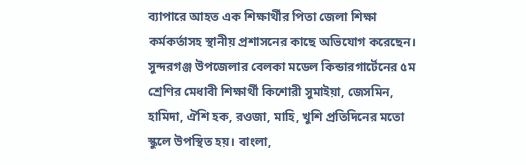ব্যাপারে আহত এক শিক্ষার্থীর পিতা জেলা শিক্ষা কর্মকর্তাসহ স্থানীয় প্রশাসনের কাছে অভিযোগ করেছেন।
সুন্দরগঞ্জ উপজেলার বেলকা মডেল কিন্ডারগার্টেনের ৫ম শ্রেণির মেধাবী শিক্ষার্থী কিশোরী সুমাইয়া, জেসমিন, হামিদা, ঐশি হক, রওজা, মাহি, খুশি প্রতিদিনের মতো স্কুলে উপস্থিত হয়। বাংলা,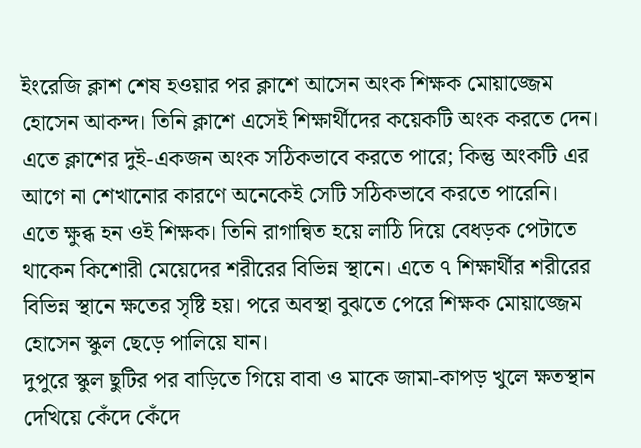ইংরেজি ক্লাশ শেষ হওয়ার পর ক্লাশে আসেন অংক শিক্ষক মোয়াজ্জেম হোসেন আকন্দ। তিনি ক্লাশে এসেই শিক্ষার্থীদের কয়েকটি অংক করতে দেন। এতে ক্লাশের দুই-একজন অংক সঠিকভাবে করতে পারে; কিন্তু অংকটি এর আগে না শেখানোর কারণে অনেকেই সেটি সঠিকভাবে করতে পারেনি।
এতে ক্ষুব্ধ হন ওই শিক্ষক। তিনি রাগান্বিত হয়ে লাঠি দিয়ে বেধড়ক পেটাতে থাকেন কিশোরী মেয়েদের শরীরের বিভিন্ন স্থানে। এতে ৭ শিক্ষার্থীর শরীরের বিভিন্ন স্থানে ক্ষতের সৃষ্টি হয়। পরে অবস্থা বুঝতে পেরে শিক্ষক মোয়াজ্জেম হোসেন স্কুল ছেড়ে পালিয়ে যান।
দুপুরে স্কুল ছুটির পর বাড়িতে গিয়ে বাবা ও মাকে জামা-কাপড় খুলে ক্ষতস্থান দেখিয়ে কেঁদে কেঁদে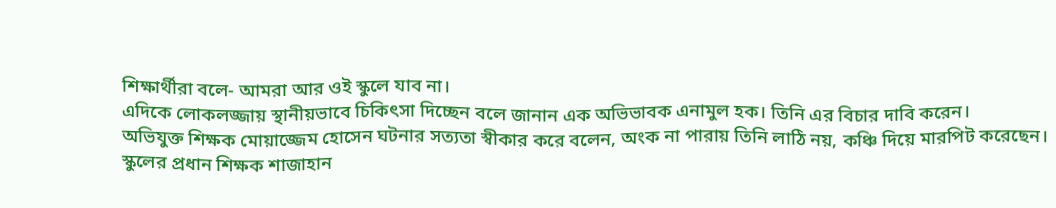শিক্ষার্থীরা বলে- আমরা আর ওই স্কুলে যাব না।
এদিকে লোকলজ্জায় স্থানীয়ভাবে চিকিৎসা দিচ্ছেন বলে জানান এক অভিভাবক এনামুল হক। তিনি এর বিচার দাবি করেন।
অভিযুক্ত শিক্ষক মোয়াজ্জেম হোসেন ঘটনার সত্যতা স্বীকার করে বলেন, অংক না পারায় তিনি লাঠি নয়, কঞ্চি দিয়ে মারপিট করেছেন।
স্কুলের প্রধান শিক্ষক শাজাহান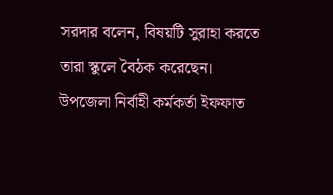সরদার বলেন, বিষয়টি সুরাহা করতে তারা স্কুলে বৈঠক করেছেন।
উপজেলা নির্বাহী কর্মকর্তা ইফফাত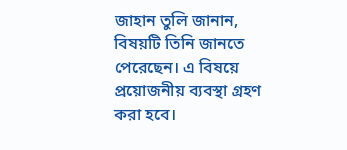জাহান তুলি জানান, বিষয়টি তিনি জানতে পেরেছেন। এ বিষয়ে প্রয়োজনীয় ব্যবস্থা গ্রহণ করা হবে।